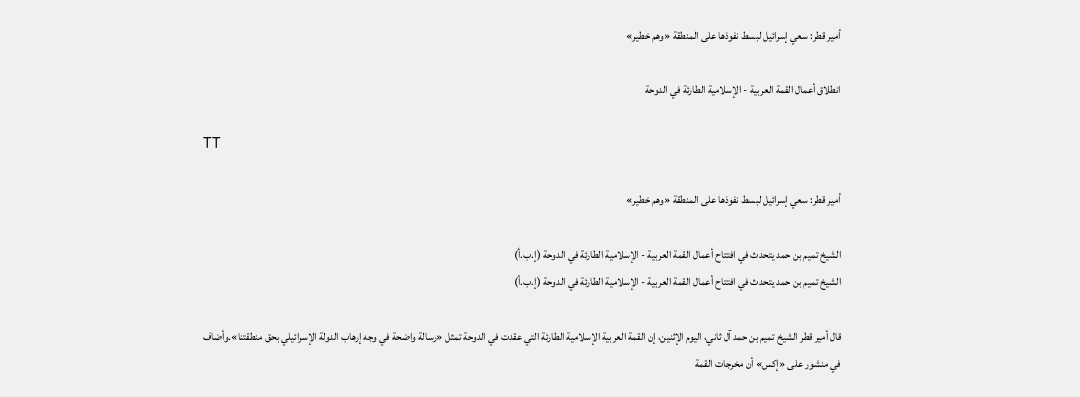أمير قطر: سعي إسرائيل لبسط نفوذها على المنطقة «وهم خطير»

انطلاق أعمال القمة العربية - الإسلامية الطارئة في الدوحة

TT

أمير قطر: سعي إسرائيل لبسط نفوذها على المنطقة «وهم خطير»

الشيخ تميم بن حمد يتحدث في افتتاح أعمال القمة العربية - الإسلامية الطارئة في الدوحة (إ.ب.أ)
الشيخ تميم بن حمد يتحدث في افتتاح أعمال القمة العربية - الإسلامية الطارئة في الدوحة (إ.ب.أ)

قال أمير قطر الشيخ تميم بن حمد آل ثاني، اليوم الإثنين، إن القمة العربية الإسلامية الطارئة التي عقدت في الدوحة تمثل «رسالة واضحة في وجه إرهاب الدولة الإسرائيلي بحق منطقتنا».وأضاف في منشور على «إكس» أن مخرجات القمة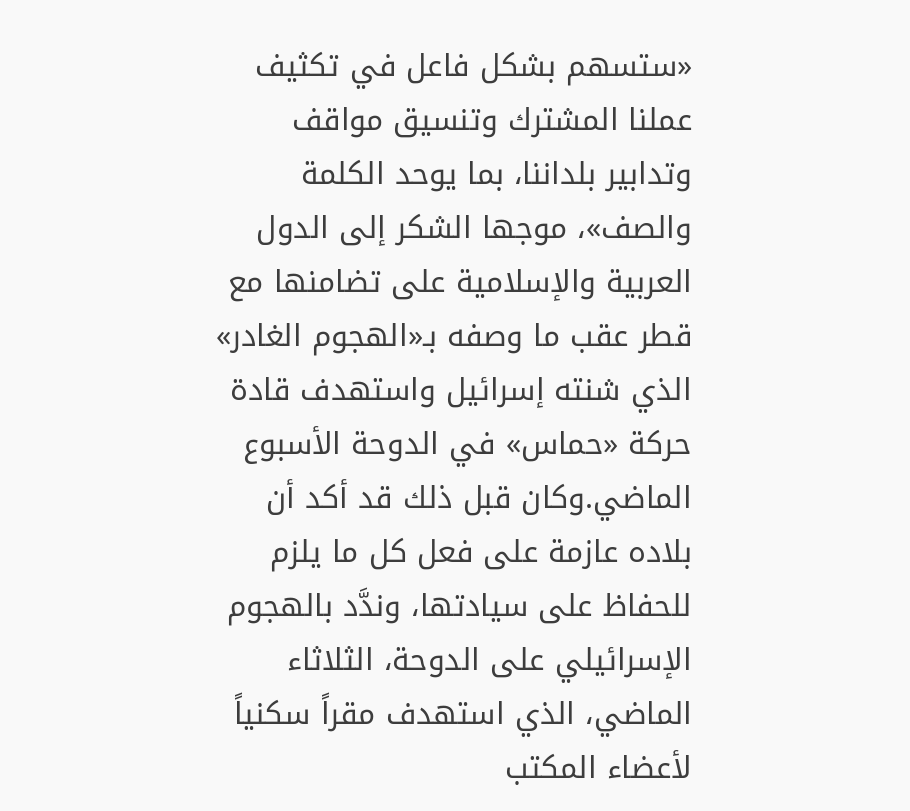«ستسهم بشكل فاعل في تكثيف عملنا المشترك وتنسيق مواقف وتدابير بلداننا، بما يوحد الكلمة والصف»، موجها الشكر إلى الدول العربية والإسلامية على تضامنها مع قطر عقب ما وصفه بـ«الهجوم الغادر» الذي شنته إسرائيل واستهدف قادة حركة «حماس» في الدوحة الأسبوع الماضي.وكان قبل ذلك قد أكد أن بلاده عازمة على فعل كل ما يلزم للحفاظ على سيادتها، وندَّد بالهجوم الإسرائيلي على الدوحة، الثلاثاء الماضي، الذي استهدف مقراً سكنياً لأعضاء المكتب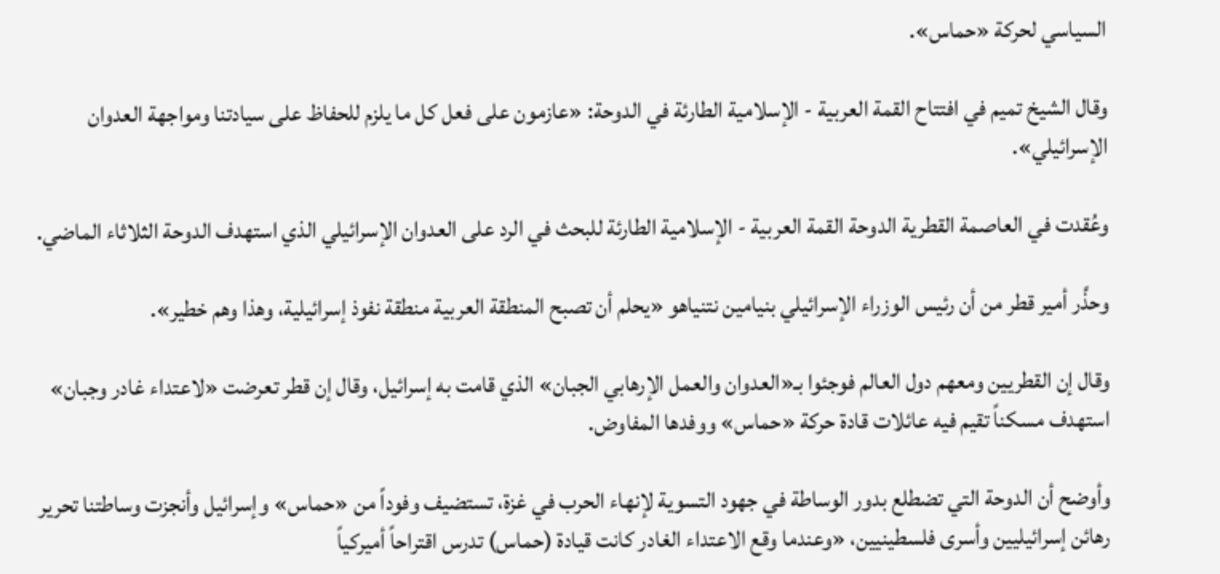السياسي لحركة «حماس».

وقال الشيخ تميم في افتتاح القمة العربية - الإسلامية الطارئة في الدوحة: «عازمون على فعل كل ما يلزم للحفاظ على سيادتنا ومواجهة العدوان الإسرائيلي».

وعُقدت في العاصمة القطرية الدوحة القمة العربية - الإسلامية الطارئة للبحث في الرد على العدوان الإسرائيلي الذي استهدف الدوحة الثلاثاء الماضي.

وحذَّر أمير قطر من أن رئيس الوزراء الإسرائيلي بنيامين نتنياهو «يحلم أن تصبح المنطقة العربية منطقة نفوذ إسرائيلية، وهذا وهم خطير».

وقال إن القطريين ومعهم دول العالم فوجئوا بـ«العدوان والعمل الإرهابي الجبان» الذي قامت به إسرائيل، وقال إن قطر تعرضت «لاعتداء غادر وجبان» استهدف مسكناً تقيم فيه عائلات قادة حركة «حماس» ووفدها المفاوض.

وأوضح أن الدوحة التي تضطلع بدور الوساطة في جهود التسوية لإنهاء الحرب في غزة، تستضيف وفوداً من «حماس» وإسرائيل وأنجزت وساطتنا تحرير رهائن إسرائيليين وأسرى فلسطينيين، «وعندما وقع الاعتداء الغادر كانت قيادة (حماس) تدرس اقتراحاً أميركياً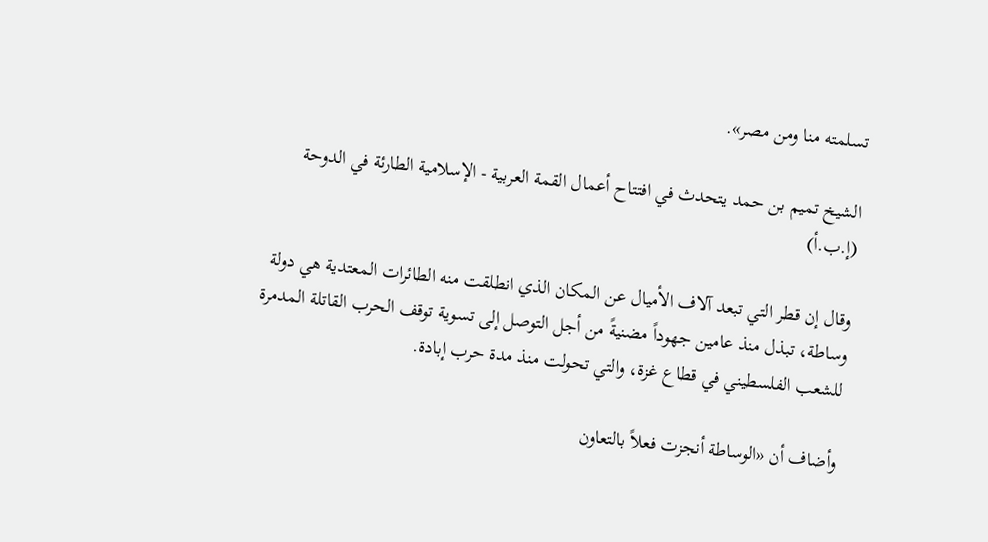تسلمته منا ومن مصر».

الشيخ تميم بن حمد يتحدث في افتتاح أعمال القمة العربية - الإسلامية الطارئة في الدوحة (إ.ب.أ)

وقال إن قطر التي تبعد آلاف الأميال عن المكان الذي انطلقت منه الطائرات المعتدية هي دولة وساطة، تبذل منذ عامين جهوداً مضنيةً من أجل التوصل إلى تسوية توقف الحرب القاتلة المدمرة للشعب الفلسطيني في قطاع غزة، والتي تحولت منذ مدة حرب إبادة.

وأضاف أن «الوساطة أنجزت فعلاً بالتعاون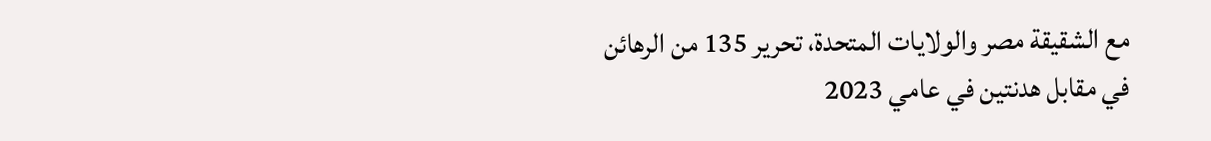مع الشقيقة مصر والولايات المتحدة، تحرير 135 من الرهائن في مقابل هدنتين في عامي 2023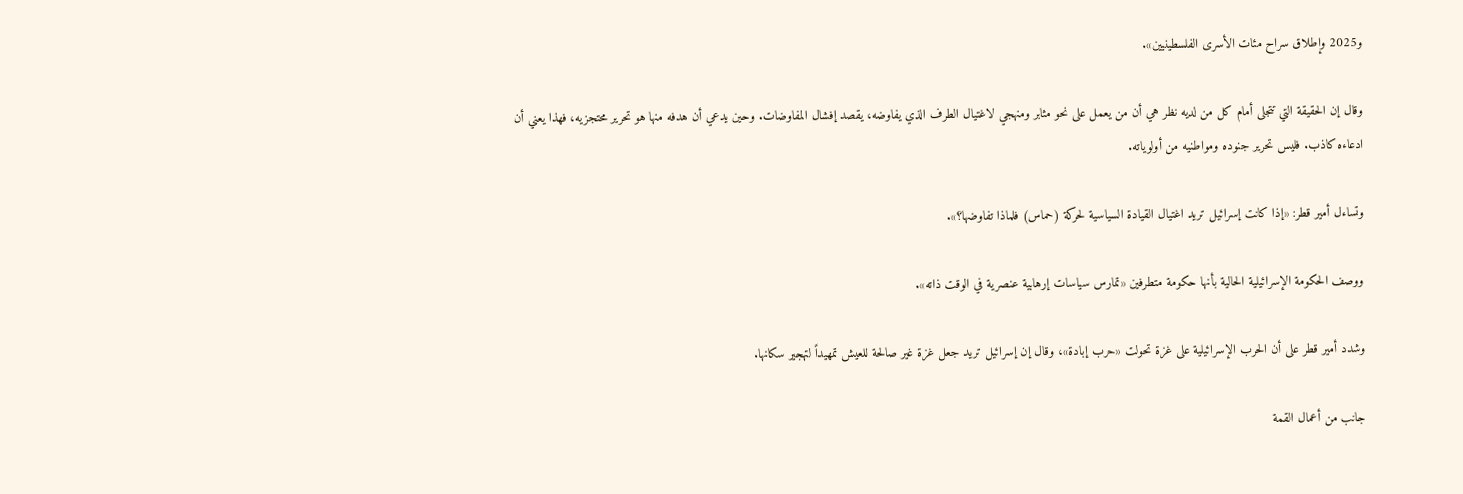و2025 وإطلاق سراح مئات الأسرى الفلسطينيين».

وقال إن الحقيقة التي تتجلى أمام كل من لديه نظر هي أن من يعمل على نحو مثابر ومنهجي لاغتيال الطرف الذي يفاوضه، يقصد إفشال المفاوضات. وحين يدعي أن هدفه منها هو تحرير محتجزيه، فهذا يعني أن ادعاءه كاذب. فليس تحرير جنوده ومواطنيه من أولوياته.

وتساءل أمير قطر: «إذا كانت إسرائيل تريد اغتيال القيادة السياسية لحركة (حماس) فلماذا تفاوضها؟».

ووصف الحكومة الإسرائيلية الحالية بأنها حكومة متطرفين «تمارس سياسات إرهابية عنصرية في الوقت ذاته».

وشدد أمير قطر على أن الحرب الإسرائيلية على غزة تحولت «حرب إبادة»، وقال إن إسرائيل تريد جعل غزة غير صالحة للعيش تمهيداً لتهجير سكانها.

جانب من أعمال القمة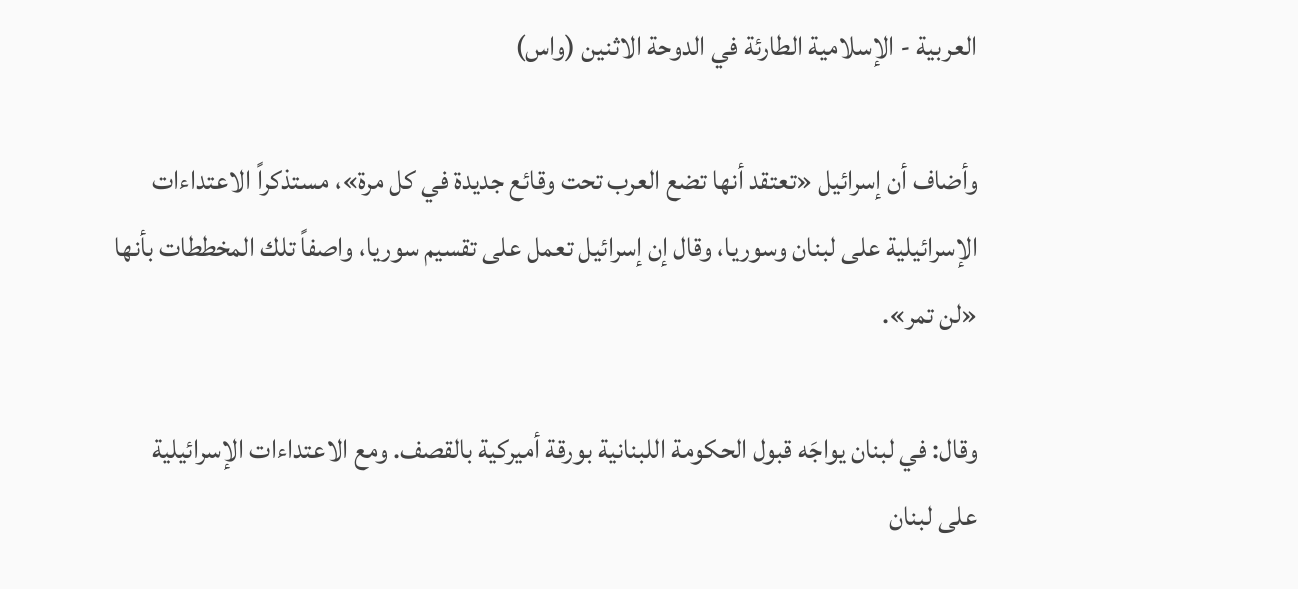العربية - الإسلامية الطارئة في الدوحة الاثنين (واس)

وأضاف أن إسرائيل «تعتقد أنها تضع العرب تحت وقائع جديدة في كل مرة»، مستذكراً الاعتداءات الإسرائيلية على لبنان وسوريا، وقال إن إسرائيل تعمل على تقسيم سوريا، واصفاً تلك المخططات بأنها «لن تمر».

وقال: في لبنان يواجَه قبول الحكومة اللبنانية بورقة أميركية بالقصف. ومع الاعتداءات الإسرائيلية على لبنان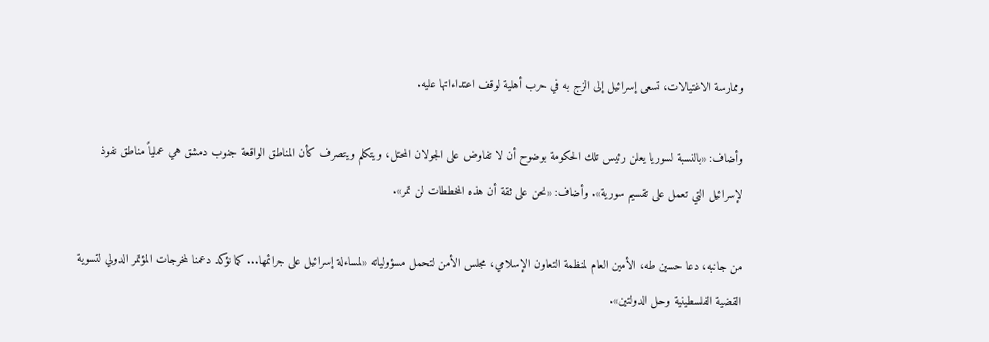وممارسة الاغتيالات، تسعى إسرائيل إلى الزج به في حرب أهلية لوقف اعتداءاتها عليه.

وأضاف: «بالنسبة لسوريا يعلن رئيس تلك الحكومة بوضوح أن لا تفاوض على الجولان المحتل، ويتكلم ويتصرف كأن المناطق الواقعة جنوب دمشق هي عملياً مناطق نفوذ لإسرائيل التي تعمل على تقسيم سورية». وأضاف: «نحن على ثقة أن هذه المخططات لن تمر».

من جانبه، دعا حسين طه، الأمين العام لمنظمة التعاون الإسلامي، مجلس الأمن لتحمل مسؤولياته «لمساءلة إسرائيل على جرائمها... كما نؤكد دعمنا لمخرجات المؤتمر الدولي لتسوية القضية الفلسطينية وحل الدولتين».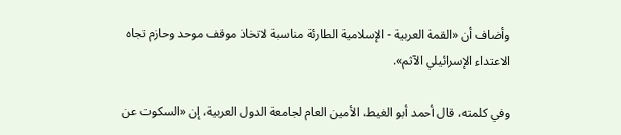وأضاف أن «القمة العربية - الإسلامية الطارئة مناسبة لاتخاذ موقف موحد وحازم تجاه الاعتداء الإسرائيلي الآثم».

وفي كلمته، قال أحمد أبو الغيط، الأمين العام لجامعة الدول العربية، إن «السكوت عن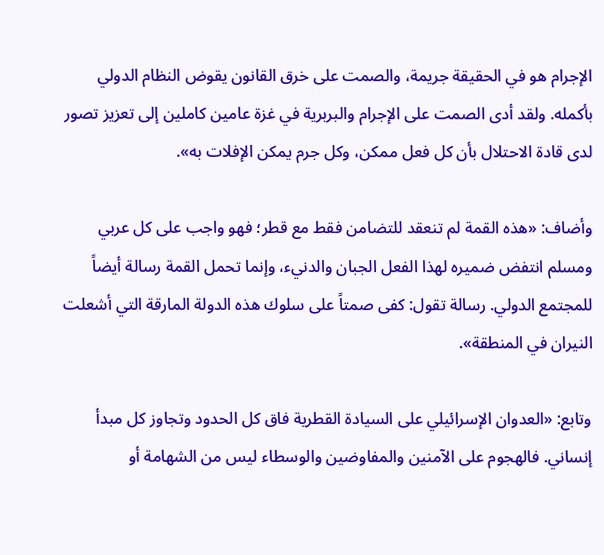الإجرام هو في الحقيقة جريمة، والصمت على خرق القانون يقوض النظام الدولي بأكمله. ولقد أدى الصمت على الإجرام والبربرية في غزة عامين كاملين إلى تعزيز تصور لدى قادة الاحتلال بأن كل فعل ممكن، وكل جرم يمكن الإفلات به».

وأضاف: «هذه القمة لم تنعقد للتضامن فقط مع قطر؛ فهو واجب على كل عربي ومسلم انتفض ضميره لهذا الفعل الجبان والدنيء، وإنما تحمل القمة رسالة أيضاً للمجتمع الدولي. رسالة تقول: كفى صمتاً على سلوك هذه الدولة المارقة التي أشعلت النيران في المنطقة».

وتابع: «العدوان الإسرائيلي على السيادة القطرية فاق كل الحدود وتجاوز كل مبدأ إنساني. فالهجوم على الآمنين والمفاوضين والوسطاء ليس من الشهامة أو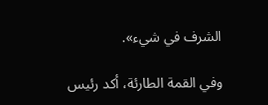الشرف في شيء».

وفي القمة الطارئة، أكد رئيس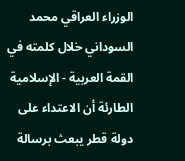الوزراء العراقي محمد السوداني خلال كلمته في القمة العربية - الإسلامية الطارئة أن الاعتداء على دولة قطر يبعث برسالة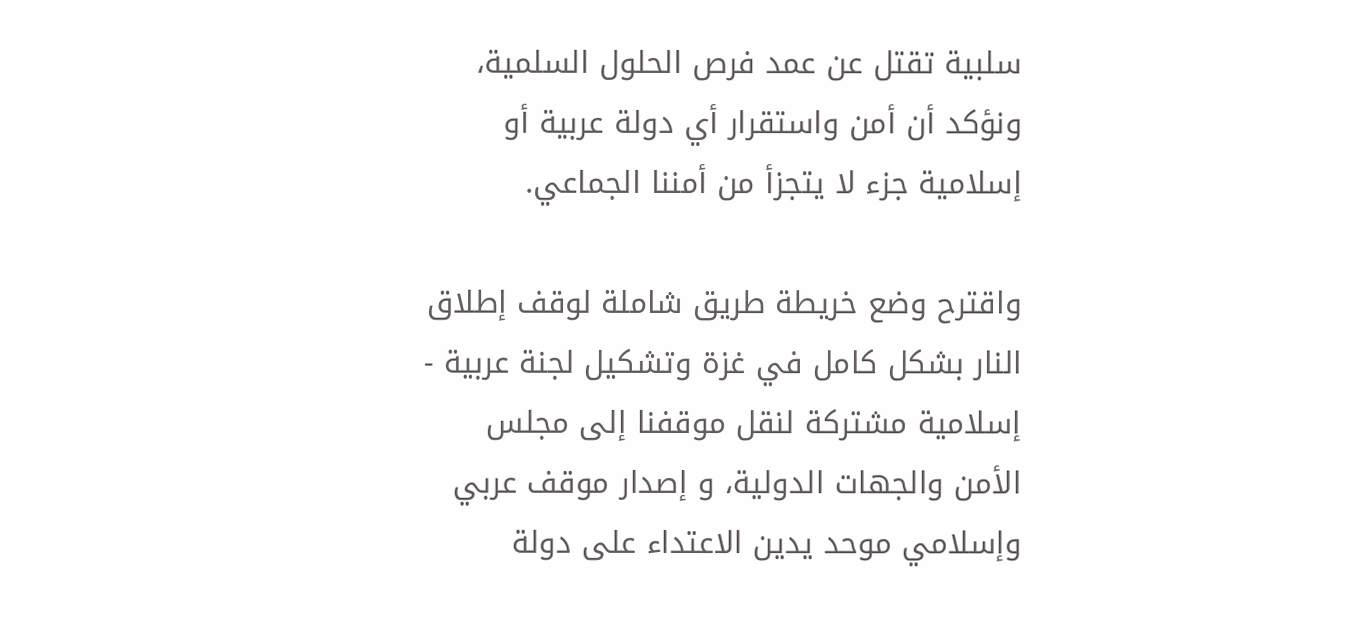سلبية تقتل عن عمد فرص الحلول السلمية، ونؤكد أن أمن واستقرار أي دولة عربية أو إسلامية جزء لا يتجزأ من أمننا الجماعي.

واقترح وضع خريطة طريق شاملة لوقف إطلاق النار بشكل كامل في غزة وتشكيل لجنة عربية - إسلامية مشتركة لنقل موقفنا إلى مجلس الأمن والجهات الدولية، و إصدار موقف عربي وإسلامي موحد يدين الاعتداء على دولة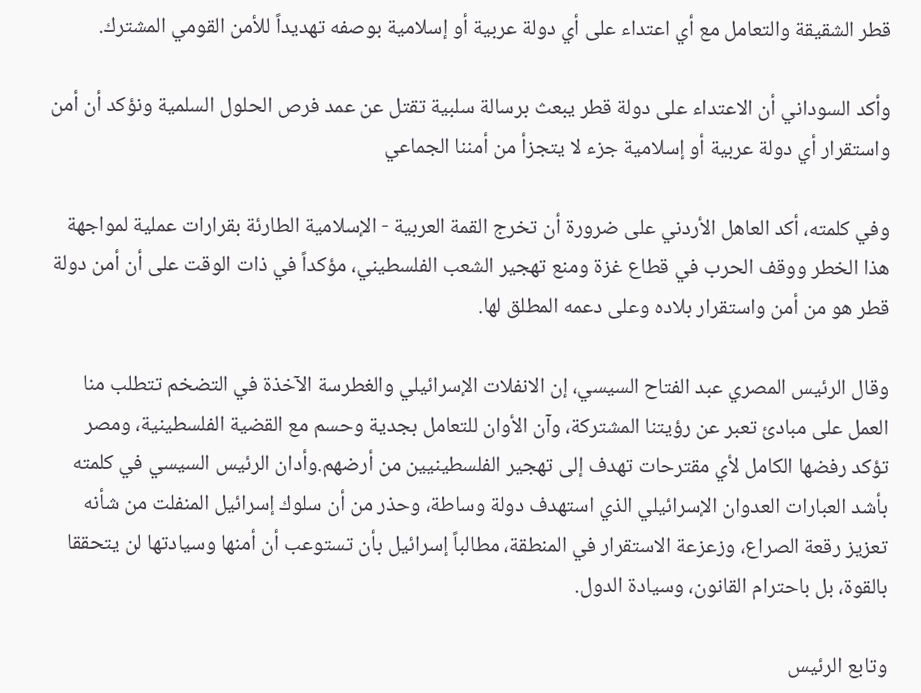قطر الشقيقة والتعامل مع أي اعتداء على أي دولة عربية أو إسلامية بوصفه تهديداً للأمن القومي المشترك.

وأكد السوداني أن الاعتداء على دولة قطر يبعث برسالة سلبية تقتل عن عمد فرص الحلول السلمية ونؤكد أن أمن واستقرار أي دولة عربية أو إسلامية جزء لا يتجزأ من أمننا الجماعي

وفي كلمته، أكد العاهل الأردني على ضرورة أن تخرج القمة العربية - الإسلامية الطارئة بقرارات عملية لمواجهة هذا الخطر ووقف الحرب في قطاع غزة ومنع تهجير الشعب الفلسطيني، مؤكداً في ذات الوقت على أن أمن دولة قطر هو من أمن واستقرار بلاده وعلى دعمه المطلق لها.

وقال الرئيس المصري عبد الفتاح السيسي، إن الانفلات الإسرائيلي والغطرسة الآخذة في التضخم تتطلب منا العمل على مبادئ تعبر عن رؤيتنا المشتركة، وآن الأوان للتعامل بجدية وحسم مع القضية الفلسطينية، ومصر تؤكد رفضها الكامل لأي مقترحات تهدف إلى تهجير الفلسطينيين من أرضهم.وأدان الرئيس السيسي في كلمته بأشد العبارات العدوان الإسرائيلي الذي استهدف دولة وساطة، وحذر من أن سلوك إسرائيل المنفلت من شأنه تعزيز رقعة الصراع، وزعزعة الاستقرار في المنطقة، مطالباً إسرائيل بأن تستوعب أن أمنها وسيادتها لن يتحققا بالقوة، بل باحترام القانون، وسيادة الدول.

وتابع الرئيس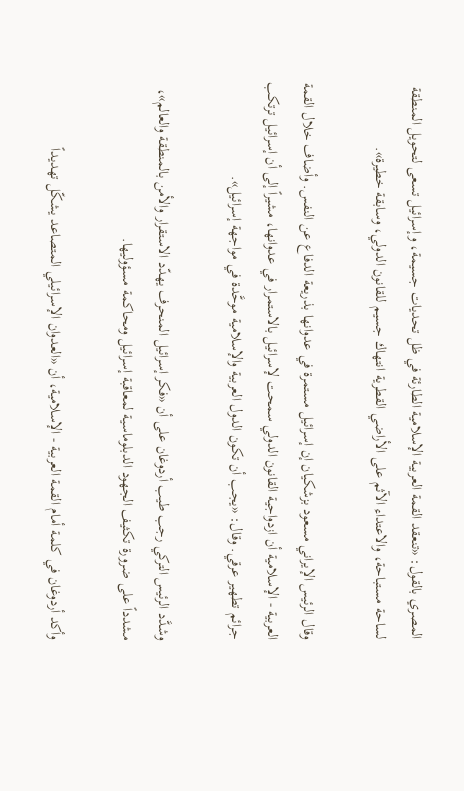المصري بالقول: «تنعقد القمة العربية الإسلامية الطارئة في ظل تحديات جسيمة، وإسرائيل تسعى لتحويل المنطقة لساحة مستباحة، والاعتداء الآثم على الأراضي القطرية انتهاك جسيم للقانون الدولي، وسابقة خطيرة».

وقال الرئيس الإيراني مسعود بزشكيان إن إسرائيل مستمرة في عدوانها بذريعة الدفاع عن النفس. وأضاف خلال القمة العربية - الإسلامية أن ازدواجية القانون الدولي سمحت لإسرائيل بالاستمرار في عدوانها، مشيراً إلى أن إسرائيل ترتكب جرائم تطهير عرقي. وقال: «يجب أن تكون الدول العربية والإسلامية موحَّدة في مواجهة إسرائيل».

وشدَّد الرئيس التركي رجب طيب أردوغان على أن «فكر إسرائيل المنحرف يهدّد الاستقرار والأمن بالمنطقة والعالم»، مشدداً على ضرورة تكثيف الجهود الدبلوماسية لمعاقبة إسرائيل ومحاكمة مسؤوليها.

وأكد أردوغان في كلمة أمام القمة العربية - الإسلامية، أن «العدوان الإسرائيلي المتصاعد يشكّل تهديداً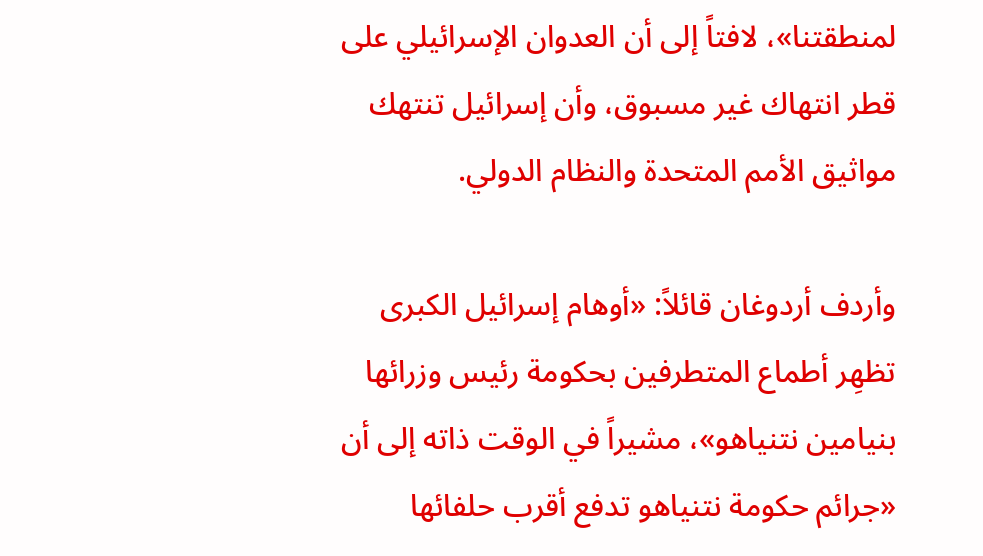لمنطقتنا»، لافتاً إلى أن العدوان الإسرائيلي على قطر انتهاك غير مسبوق، وأن إسرائيل تنتهك مواثيق الأمم المتحدة والنظام الدولي.

وأردف أردوغان قائلاً: «أوهام إسرائيل الكبرى تظهِر أطماع المتطرفين بحكومة رئيس وزرائها بنيامين نتنياهو»، مشيراً في الوقت ذاته إلى أن «جرائم حكومة نتنياهو تدفع أقرب حلفائها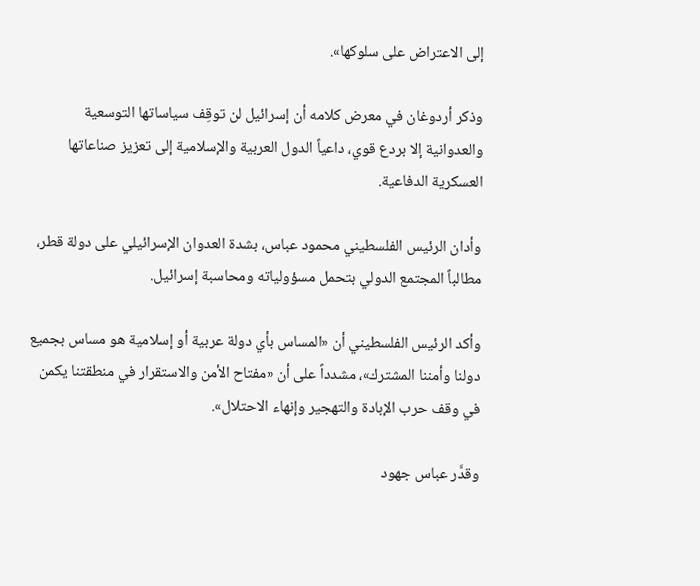إلى الاعتراض على سلوكها».

وذكر أردوغان في معرض كلامه أن إسرائيل لن توقِف سياساتها التوسعية والعدوانية إلا بردع قوي، داعياً الدول العربية والإسلامية إلى تعزيز صناعاتها العسكرية الدفاعية.

وأدان الرئيس الفلسطيني محمود عباس، بشدة العدوان الإسرائيلي على دولة قطر، مطالباً المجتمع الدولي بتحمل مسؤولياته ومحاسبة إسرائيل.

وأكد الرئيس الفلسطيني أن «المساس بأي دولة عربية أو إسلامية هو مساس بجميع دولنا وأمننا المشترك»، مشدداً على أن «مفتاح الأمن والاستقرار في منطقتنا يكمن في وقف حرب الإبادة والتهجير وإنهاء الاحتلال».

وقدَّر عباس جهود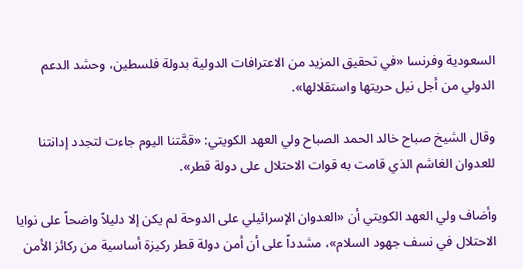السعودية وفرنسا «في تحقيق المزيد من الاعترافات الدولية بدولة فلسطين، وحشد الدعم الدولي من أجل نيل حريتها واستقلالها».

وقال الشيخ صباح خالد الحمد الصباح ولي العهد الكويتي: «قمَّتنا اليوم جاءت لتجدد إدانتنا للعدوان الغاشم الذي قامت به قوات الاحتلال على دولة قطر».

وأضاف ولي العهد الكويتي أن «العدوان الإسرائيلي على الدوحة لم يكن إلا دليلاً واضحاً على نوايا الاحتلال في نسف جهود السلام»، مشدداً على أن أمن دولة قطر ركيزة أساسية من ركائز الأمن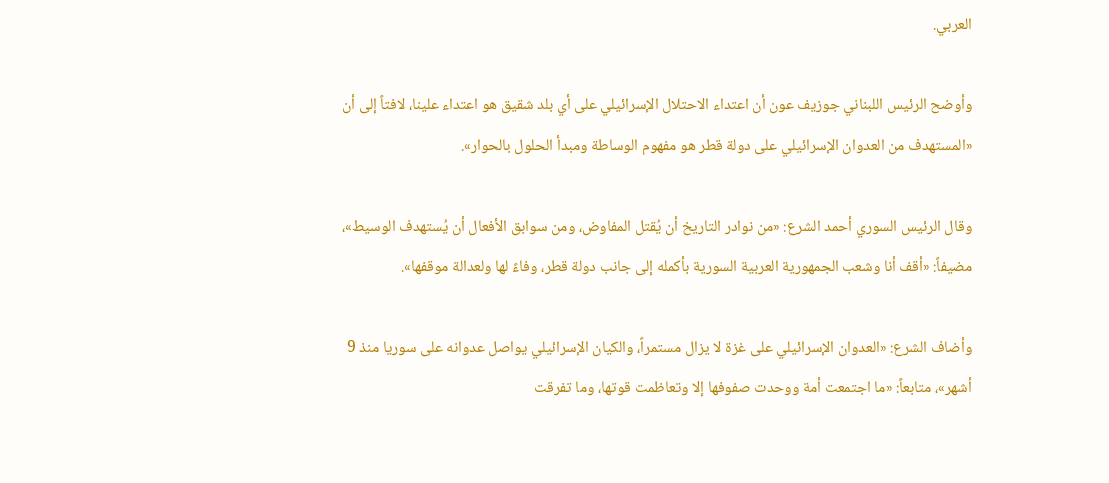العربي.

وأوضح الرئيس اللبناني جوزيف عون أن اعتداء الاحتلال الإسرائيلي على أي بلد شقيق هو اعتداء علينا، لافتاً إلى أن «المستهدف من العدوان الإسرائيلي على دولة قطر هو مفهوم الوساطة ومبدأ الحلول بالحوار».

وقال الرئيس السوري أحمد الشرع: «من نوادر التاريخ أن يُقتل المفاوض، ومن سوابق الأفعال أن يُستهدف الوسيط»، مضيفاً: «أقف أنا وشعب الجمهورية العربية السورية بأكمله إلى جانب دولة قطر، وفاءً لها ولعدالة موقفها».

وأضاف الشرع: «العدوان الإسرائيلي على غزة لا يزال مستمراً، والكيان الإسرائيلي يواصل عدوانه على سوريا منذ 9 أشهر»، متابعاً: «ما اجتمعت أمة ووحدت صفوفها إلا وتعاظمت قوتها، وما تفرقت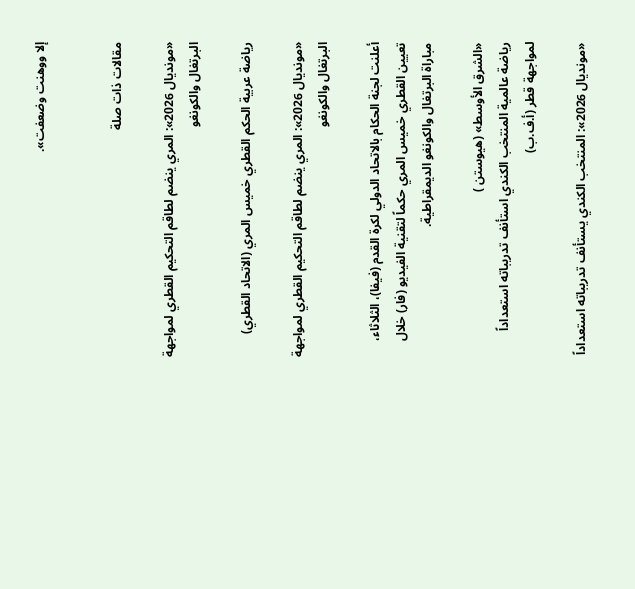إلا ووهنت وضعفت».


مقالات ذات صلة

«مونديال 2026»: المري ينضم لطاقم التحكيم القطري لمواجهة البرتغال والكونغو

رياضة عربية الحكم القطري خميس المري (الاتحاد القطري)

«مونديال 2026»: المري ينضم لطاقم التحكيم القطري لمواجهة البرتغال والكونغو

أعلنت لجنة الحكام بالاتحاد الدولي لكرة القدم (فيفا)، الثلاثاء، تعيين القطري خميس المري حكماً لتقنية الفيديو (فار) خلال مباراة البرتغال والكونغو الديمقراطية.

«الشرق الأوسط» (هيوستن )
رياضة عالمية المنتخب الكندي استأنف تدريباته استعداداً لمواجهة قطر (أ.ف.ب)

«مونديال 2026»: المنتخب الكندي يستأنف تدريباته استعداداً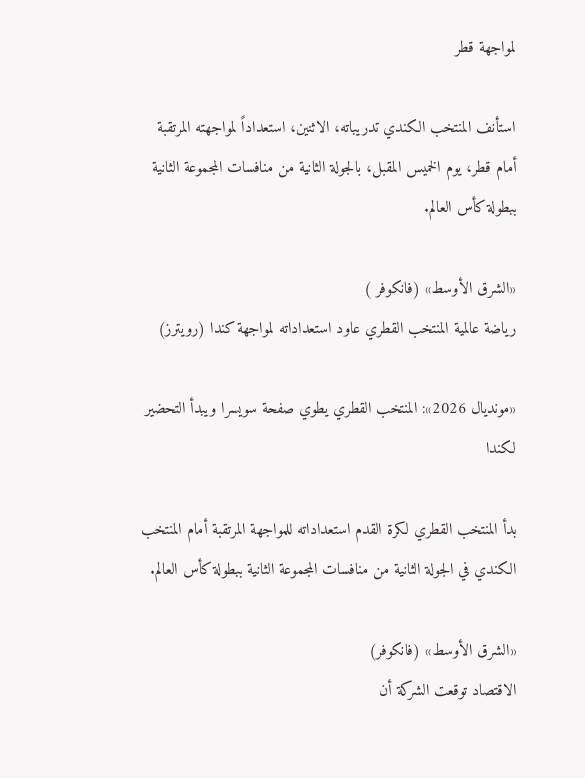لمواجهة قطر

استأنف المنتخب الكندي تدريباته، الاثنين، استعداداً لمواجهته المرتقبة أمام قطر، يوم الخميس المقبل، بالجولة الثانية من منافسات المجموعة الثانية ببطولة كأس العالم.

«الشرق الأوسط» (فانكوفر )
رياضة عالمية المنتخب القطري عاود استعداداته لمواجهة كندا (رويترز)

«مونديال 2026»: المنتخب القطري يطوي صفحة سويسرا ويبدأ التحضير لكندا

بدأ المنتخب القطري لكرة القدم استعداداته للمواجهة المرتقبة أمام المنتخب الكندي في الجولة الثانية من منافسات المجموعة الثانية ببطولة كأس العالم.

«الشرق الأوسط» (فانكوفر)
الاقتصاد توقعت الشركة أن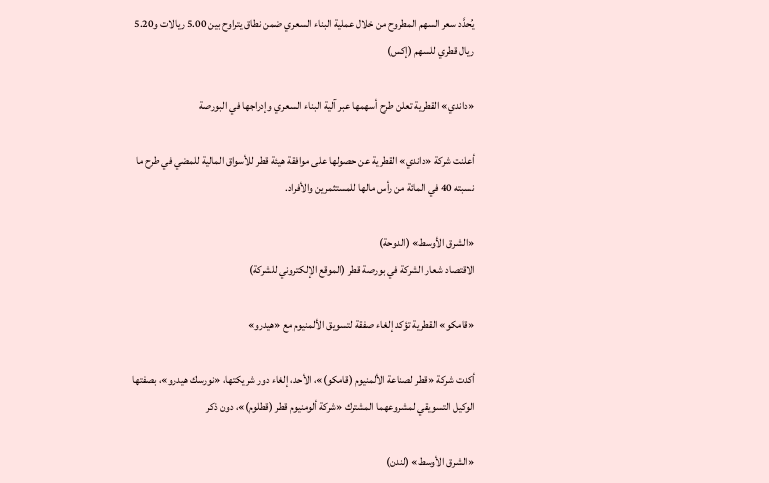يُحدَّد سعر السهم المطروح من خلال عملية البناء السعري ضمن نطاق يتراوح بين 5.00 ريالات و5.20 ريال قطري للسهم (إكس)

«داندي» القطرية تعلن طرح أسهمها عبر آلية البناء السعري وإدراجها في البورصة

أعلنت شركة «داندي» القطرية عن حصولها على موافقة هيئة قطر للأسواق المالية للمضي في طرح ما نسبته 40 في المائة من رأس مالها للمستثمرين والأفراد.

«الشرق الأوسط» (الدوحة)
الاقتصاد شعار الشركة في بورصة قطر (الموقع الإلكتروني للشركة)

«قامكو» القطرية تؤكد إلغاء صفقة لتسويق الألمنيوم مع «هيدرو»

أكدت شركة «قطر لصناعة الألمنيوم (قامكو)»، الأحد، إلغاء دور شريكتها، «نورسك هيدرو»، بصفتها الوكيل التسويقي لمشروعهما المشترك «شركة ألومنيوم قطر (قطلوم)»، دون ذكر

«الشرق الأوسط» (لندن)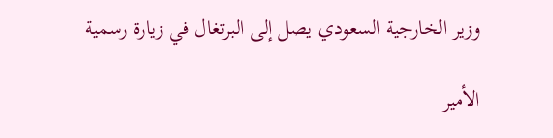وزير الخارجية السعودي يصل إلى البرتغال في زيارة رسمية

الأمير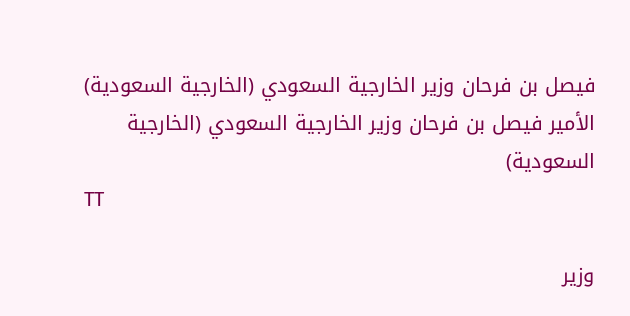فيصل بن فرحان وزير الخارجية السعودي (الخارجية السعودية)
الأمير فيصل بن فرحان وزير الخارجية السعودي (الخارجية السعودية)
TT

وزير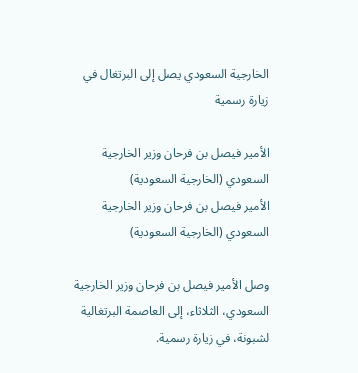الخارجية السعودي يصل إلى البرتغال في زيارة رسمية

الأمير فيصل بن فرحان وزير الخارجية السعودي (الخارجية السعودية)
الأمير فيصل بن فرحان وزير الخارجية السعودي (الخارجية السعودية)

وصل الأمير فيصل بن فرحان وزير الخارجية السعودي، الثلاثاء، إلى العاصمة البرتغالية لشبونة، في زيارة رسمية.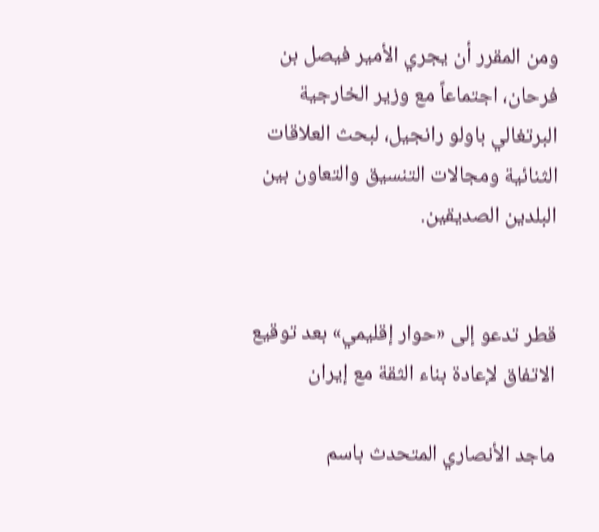ومن المقرر أن يجري الأمير فيصل بن فرحان، اجتماعاً مع وزير الخارجية البرتغالي باولو رانجيل، لبحث العلاقات الثنائية ومجالات التنسيق والتعاون بين البلدين الصديقين.


قطر تدعو إلى «حوار إقليمي» بعد توقيع الاتفاق لإعادة بناء الثقة مع إيران

ماجد الأنصاري المتحدث باسم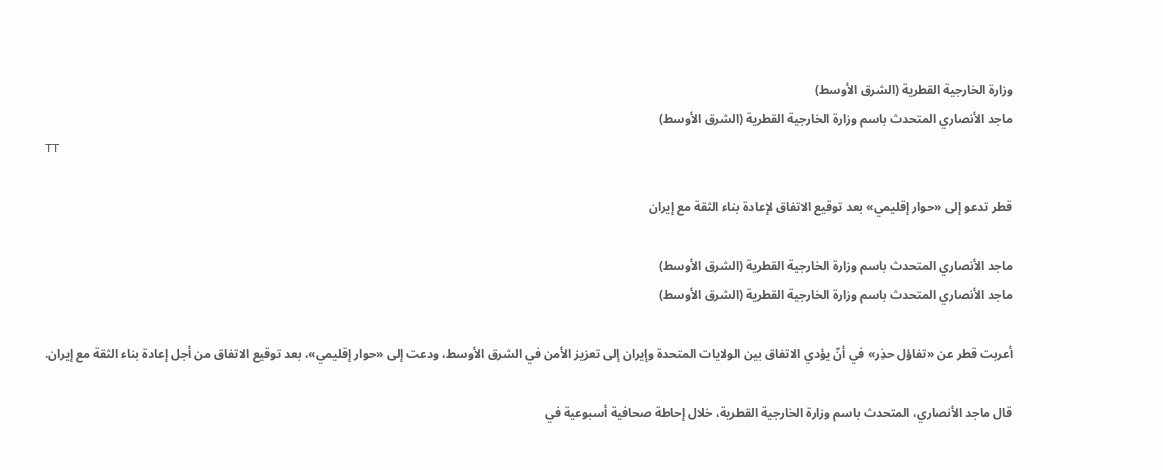وزارة الخارجية القطرية (الشرق الأوسط)
ماجد الأنصاري المتحدث باسم وزارة الخارجية القطرية (الشرق الأوسط)
TT

قطر تدعو إلى «حوار إقليمي» بعد توقيع الاتفاق لإعادة بناء الثقة مع إيران

ماجد الأنصاري المتحدث باسم وزارة الخارجية القطرية (الشرق الأوسط)
ماجد الأنصاري المتحدث باسم وزارة الخارجية القطرية (الشرق الأوسط)

أعربت قطر عن «تفاؤل حذِر» في أنّ يؤدي الاتفاق بين الولايات المتحدة وإيران إلى تعزيز الأمن في الشرق الأوسط، ودعت إلى «حوار إقليمي»، بعد توقيع الاتفاق من أجل إعادة بناء الثقة مع إيران.

قال ماجد الأنصاري، المتحدث باسم وزارة الخارجية القطرية، خلال إحاطة صحافية أسبوعية في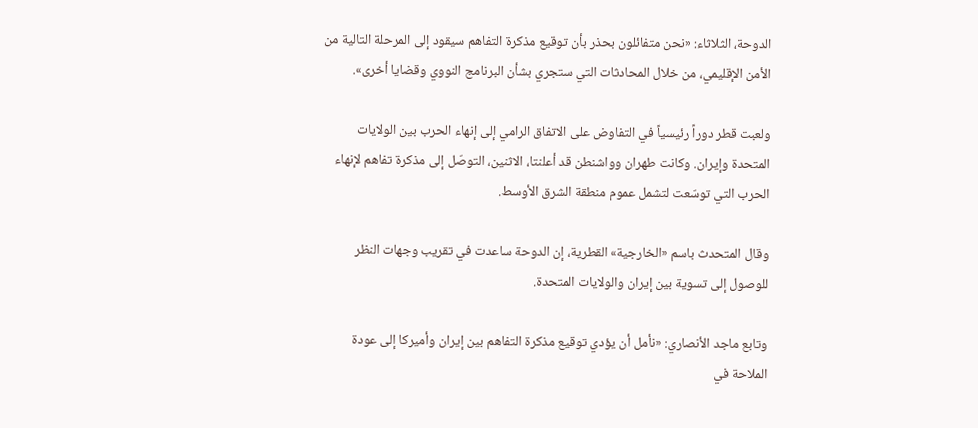الدوحة، الثلاثاء: «نحن متفائلون بحذر بأن توقيع مذكرة التفاهم سيقود إلى المرحلة التالية من الأمن الإقليمي، من خلال المحادثات التي ستجري بشأن البرنامج النووي وقضايا أخرى».

ولعبت قطر دوراً رئيسياً في التفاوض على الاتفاق الرامي إلى إنهاء الحرب بين الولايات المتحدة وإيران. وكانت طهران وواشنطن قد أعلنتا، الاثنين، التوصّل إلى مذكرة تفاهم لإنهاء الحرب التي توسّعت لتشمل عموم منطقة الشرق الأوسط.

وقال المتحدث باسم «الخارجية» القطرية، إن الدوحة ساعدت في تقريب وجهات النظر للوصول إلى تسوية بين إيران والولايات المتحدة.

وتابع ماجد الأنصاري: «نأمل أن يؤدي توقيع مذكرة التفاهم بين إيران وأميركا إلى عودة الملاحة في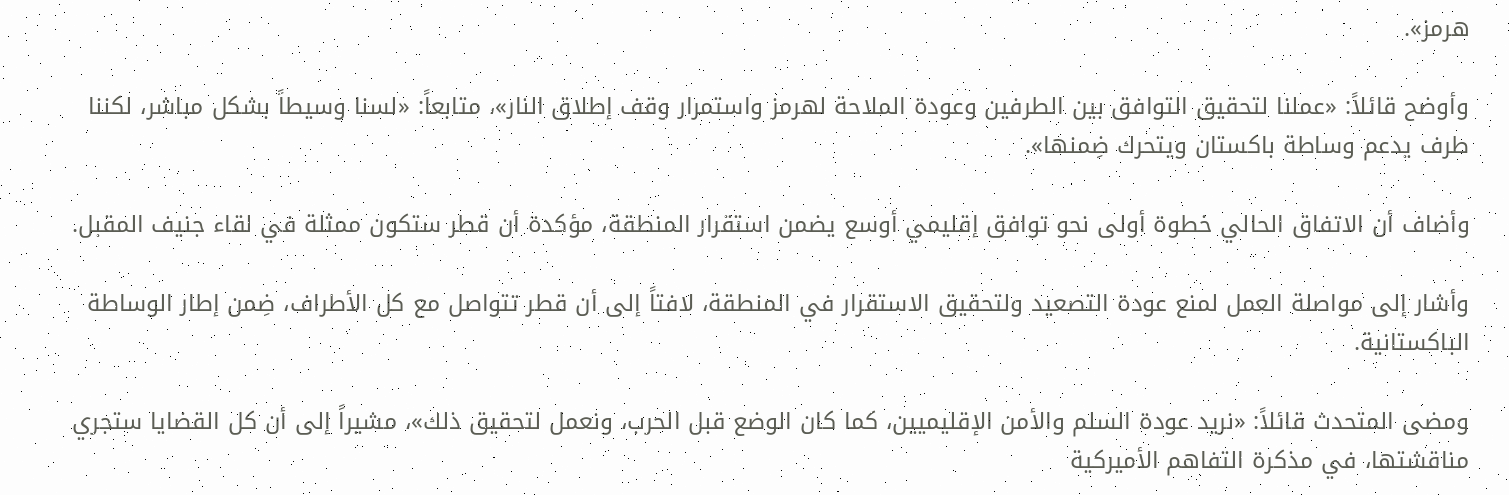هرمز».

وأوضح قائلاً: «عملنا لتحقيق التوافق بين الطرفين وعودة الملاحة لهرمز واستمرار وقف إطلاق النار»، متابعاً: «لسنا وسيطاً بشكل مباشر، لكننا طرف يدعم وساطة باكستان ويتحرك ضِمنها».

وأضاف أن الاتفاق الحالي خطوة أولى نحو توافق إقليمي أوسع يضمن استقرار المنطقة، مؤكدة أن قطر ستكون ممثلة في لقاء جنيف المقبل.

وأشار إلى مواصلة العمل لمنع عودة التصعيد ولتحقيق الاستقرار في المنطقة، لافتاً إلى أن قطر تتواصل مع كل الأطراف، ضِمن إطار الوساطة الباكستانية.

ومضى المتحدث قائلاً: «نريد عودة السلم والأمن الإقليميين، كما كان الوضع قبل الحرب، ونعمل لتحقيق ذلك»، مشيراً إلى أن كل القضايا ستجري مناقشتها، في مذكرة التفاهم الأميركية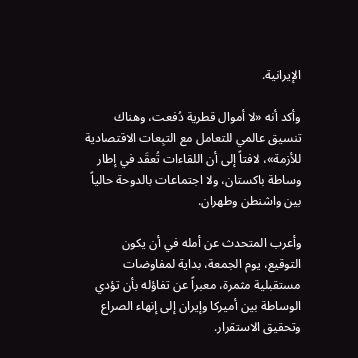الإيرانية.

وأكد أنه «لا أموال قطرية دُفعت، وهناك تنسيق عالمي للتعامل مع التبِعات الاقتصادية للأزمة»، لافتاً إلى أن اللقاءات تُعقَد في إطار وساطة باكستان، ولا اجتماعات بالدوحة حالياً بين واشنطن وطهران.

وأعرب المتحدث عن أمله في أن يكون التوقيع، يوم الجمعة، بداية لمفاوضات مستقبلية مثمرة، معبراً عن تفاؤله بأن تؤدي الوساطة بين أميركا وإيران إلى إنهاء الصراع وتحقيق الاستقرار.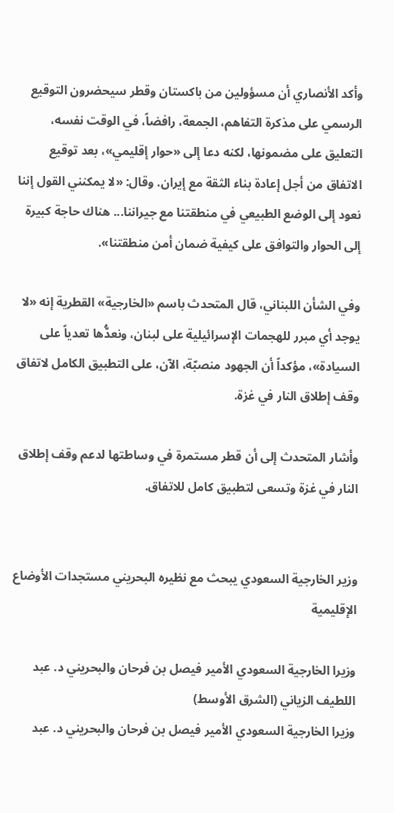وأكد الأنصاري أن مسؤولين من باكستان وقطر سيحضرون التوقيع الرسمي على مذكرة التفاهم، الجمعة، رافضاً، في الوقت نفسه، التعليق على مضمونها، لكنه دعا إلى «حوار إقليمي»، بعد توقيع الاتفاق من أجل إعادة بناء الثقة مع إيران. وقال: «لا يمكنني القول إننا نعود إلى الوضع الطبيعي في منطقتنا مع جيراننا... هناك حاجة كبيرة إلى الحوار والتوافق على كيفية ضمان أمن منطقتنا».

وفي الشأن اللبناني، قال المتحدث باسم «الخارجية» القطرية إنه «لا يوجد أي مبرر للهجمات الإسرائيلية على لبنان، ونعدُّها تعدياً على السيادة»، مؤكداً أن الجهود منصبّة، الآن، على التطبيق الكامل لاتفاق وقف إطلاق النار في غزة.

وأشار المتحدث إلى أن قطر مستمرة في وساطتها لدعم وقف إطلاق النار في غزة وتسعى لتطبيق كامل للاتفاق.


وزير الخارجية السعودي يبحث مع نظيره البحريني مستجدات الأوضاع الإقليمية

وزيرا الخارجية السعودي الأمير فيصل بن فرحان والبحريني د. عبد اللطيف الزياني (الشرق الأوسط)
وزيرا الخارجية السعودي الأمير فيصل بن فرحان والبحريني د. عبد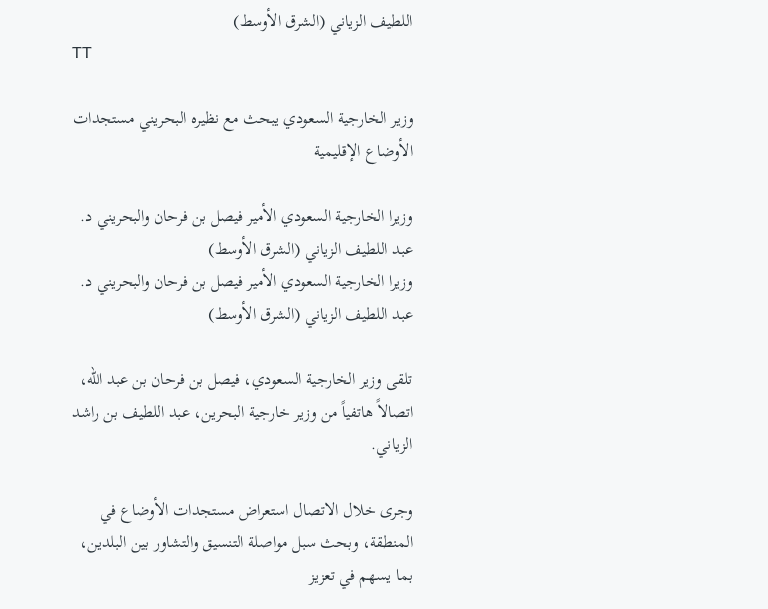اللطيف الزياني (الشرق الأوسط)
TT

وزير الخارجية السعودي يبحث مع نظيره البحريني مستجدات الأوضاع الإقليمية

وزيرا الخارجية السعودي الأمير فيصل بن فرحان والبحريني د. عبد اللطيف الزياني (الشرق الأوسط)
وزيرا الخارجية السعودي الأمير فيصل بن فرحان والبحريني د. عبد اللطيف الزياني (الشرق الأوسط)

تلقى وزير الخارجية السعودي، فيصل بن فرحان بن عبد الله، اتصالاً هاتفياً من وزير خارجية البحرين، عبد اللطيف بن راشد الزياني.

وجرى خلال الاتصال استعراض مستجدات الأوضاع في المنطقة، وبحث سبل مواصلة التنسيق والتشاور بين البلدين، بما يسهم في تعزيز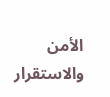الأمن والاستقرار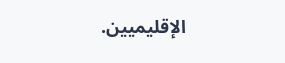الإقليميين.